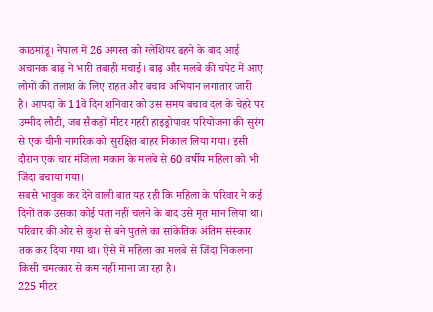काठमांडू। नेपाल में 26 अगस्त को ग्लेशियर ढहने के बाद आई अचानक बाढ़ ने भारी तबाही मचाई। बाढ़ और मलबे की चपेट में आए लोगों की तलाश के लिए राहत और बचाव अभियान लगातार जारी है। आपदा के 11वें दिन शनिवार को उस समय बचाव दल के चेहरे पर उम्मीद लौटी, जब सैकड़ों मीटर गहरी हाइड्रोपावर परियोजना की सुरंग से एक चीनी नागरिक को सुरक्षित बाहर निकाल लिया गया। इसी दौरान एक चार मंजिला मकान के मलबे से 60 वर्षीय महिला को भी जिंदा बचाया गया।
सबसे भावुक कर देने वाली बात यह रही कि महिला के परिवार ने कई दिनों तक उसका कोई पता नहीं चलने के बाद उसे मृत मान लिया था। परिवार की ओर से कुश से बने पुतले का सांकेतिक अंतिम संस्कार तक कर दिया गया था। ऐसे में महिला का मलबे से जिंदा निकलना किसी चमत्कार से कम नहीं माना जा रहा है।
225 मीटर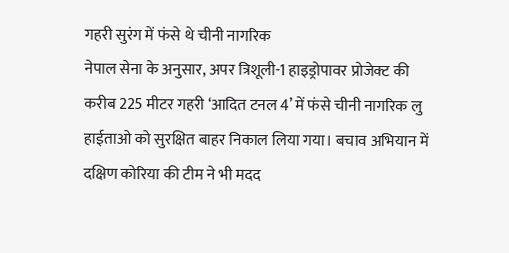गहरी सुरंग में फंसे थे चीनी नागरिक
नेपाल सेना के अनुसार, अपर त्रिशूली-1 हाइड्रोपावर प्रोजेक्ट की करीब 225 मीटर गहरी ‘आदित टनल 4’ में फंसे चीनी नागरिक लु हाईताओ को सुरक्षित बाहर निकाल लिया गया। बचाव अभियान में दक्षिण कोरिया की टीम ने भी मदद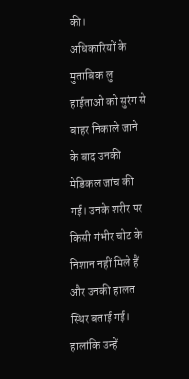की।
अधिकारियों के मुताबिक लु हाईताओ को सुरंग से बाहर निकाले जाने के बाद उनकी मेडिकल जांच की गई। उनके शरीर पर किसी गंभीर चोट के निशान नहीं मिले हैं और उनकी हालत स्थिर बताई गई। हालांकि उन्हें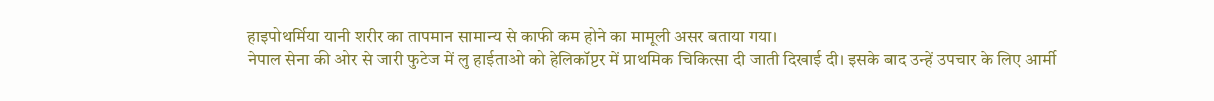हाइपोथर्मिया यानी शरीर का तापमान सामान्य से काफी कम होने का मामूली असर बताया गया।
नेपाल सेना की ओर से जारी फुटेज में लु हाईताओ को हेलिकॉप्टर में प्राथमिक चिकित्सा दी जाती दिखाई दी। इसके बाद उन्हें उपचार के लिए आर्मी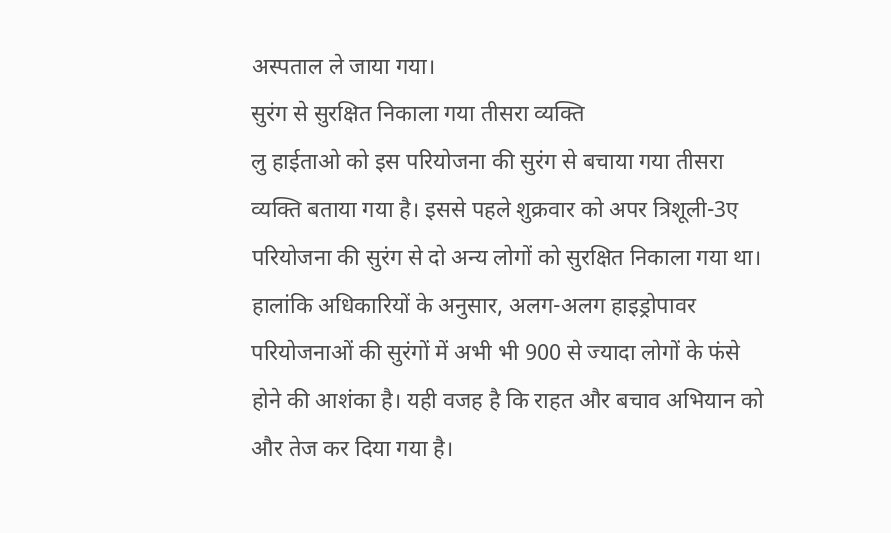अस्पताल ले जाया गया।
सुरंग से सुरक्षित निकाला गया तीसरा व्यक्ति
लु हाईताओ को इस परियोजना की सुरंग से बचाया गया तीसरा व्यक्ति बताया गया है। इससे पहले शुक्रवार को अपर त्रिशूली-3ए परियोजना की सुरंग से दो अन्य लोगों को सुरक्षित निकाला गया था।
हालांकि अधिकारियों के अनुसार, अलग-अलग हाइड्रोपावर परियोजनाओं की सुरंगों में अभी भी 900 से ज्यादा लोगों के फंसे होने की आशंका है। यही वजह है कि राहत और बचाव अभियान को और तेज कर दिया गया है।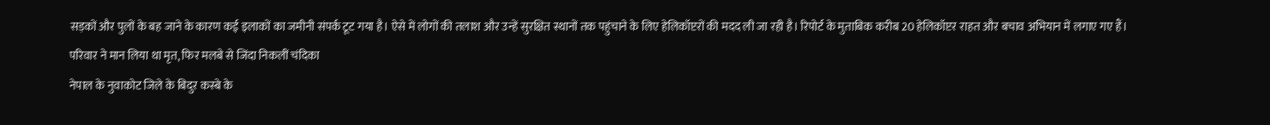सड़कों और पुलों के बह जाने के कारण कई इलाकों का जमीनी संपर्क टूट गया है। ऐसे में लोगों की तलाश और उन्हें सुरक्षित स्थानों तक पहुंचाने के लिए हेलिकॉप्टरों की मदद ली जा रही है। रिपोर्ट के मुताबिक करीब 20 हेलिकॉप्टर राहत और बचाव अभियान में लगाए गए हैं।
परिवार ने मान लिया था मृत, फिर मलबे से जिंदा निकलीं चंदिका
नेपाल के नुवाकोट जिले के बिदुर कस्बे के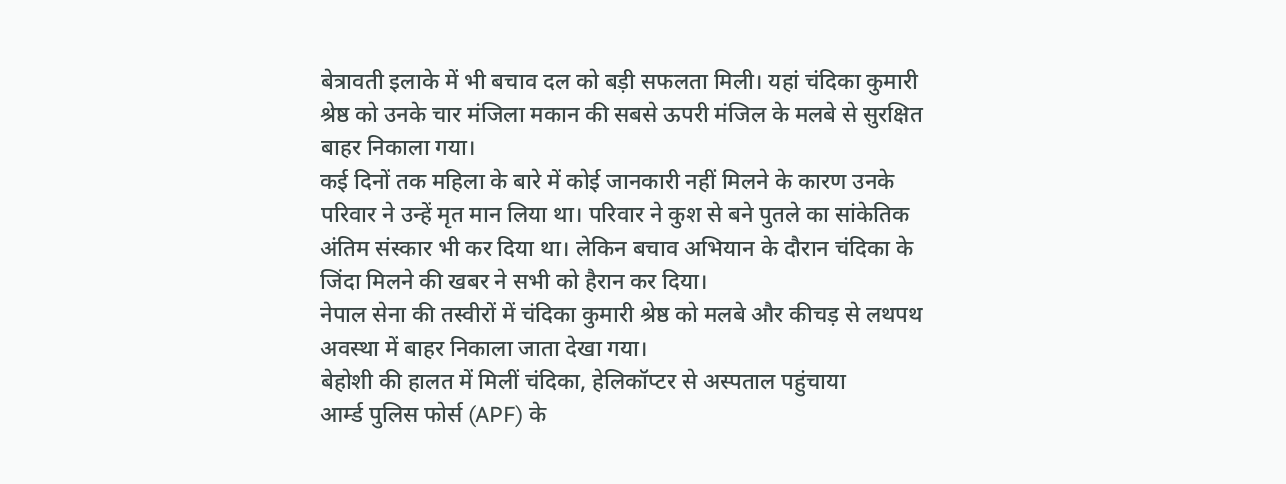बेत्रावती इलाके में भी बचाव दल को बड़ी सफलता मिली। यहां चंदिका कुमारी श्रेष्ठ को उनके चार मंजिला मकान की सबसे ऊपरी मंजिल के मलबे से सुरक्षित बाहर निकाला गया।
कई दिनों तक महिला के बारे में कोई जानकारी नहीं मिलने के कारण उनके परिवार ने उन्हें मृत मान लिया था। परिवार ने कुश से बने पुतले का सांकेतिक अंतिम संस्कार भी कर दिया था। लेकिन बचाव अभियान के दौरान चंदिका के जिंदा मिलने की खबर ने सभी को हैरान कर दिया।
नेपाल सेना की तस्वीरों में चंदिका कुमारी श्रेष्ठ को मलबे और कीचड़ से लथपथ अवस्था में बाहर निकाला जाता देखा गया।
बेहोशी की हालत में मिलीं चंदिका, हेलिकॉप्टर से अस्पताल पहुंचाया
आर्म्ड पुलिस फोर्स (APF) के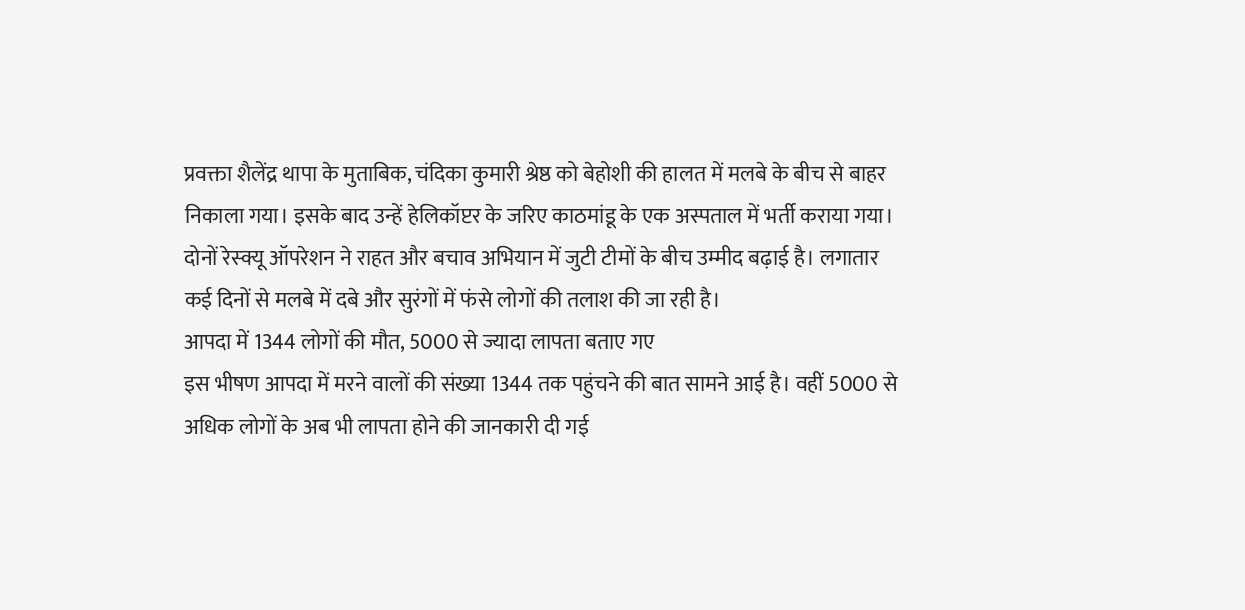प्रवक्ता शैलेंद्र थापा के मुताबिक, चंदिका कुमारी श्रेष्ठ को बेहोशी की हालत में मलबे के बीच से बाहर निकाला गया। इसके बाद उन्हें हेलिकॉप्टर के जरिए काठमांडू के एक अस्पताल में भर्ती कराया गया।
दोनों रेस्क्यू ऑपरेशन ने राहत और बचाव अभियान में जुटी टीमों के बीच उम्मीद बढ़ाई है। लगातार कई दिनों से मलबे में दबे और सुरंगों में फंसे लोगों की तलाश की जा रही है।
आपदा में 1344 लोगों की मौत, 5000 से ज्यादा लापता बताए गए
इस भीषण आपदा में मरने वालों की संख्या 1344 तक पहुंचने की बात सामने आई है। वहीं 5000 से अधिक लोगों के अब भी लापता होने की जानकारी दी गई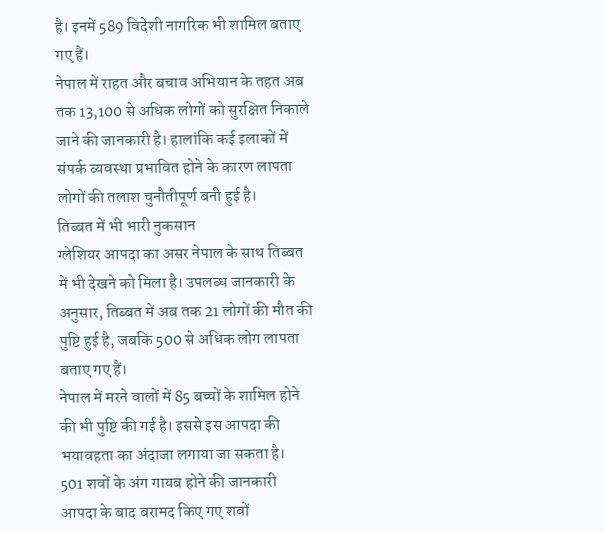है। इनमें 589 विदेशी नागरिक भी शामिल बताए गए हैं।
नेपाल में राहत और बचाव अभियान के तहत अब तक 13,100 से अधिक लोगों को सुरक्षित निकाले जाने की जानकारी है। हालांकि कई इलाकों में संपर्क व्यवस्था प्रभावित होने के कारण लापता लोगों की तलाश चुनौतीपूर्ण बनी हुई है।
तिब्बत में भी भारी नुकसान
ग्लेशियर आपदा का असर नेपाल के साथ तिब्बत में भी देखने को मिला है। उपलब्ध जानकारी के अनुसार, तिब्बत में अब तक 21 लोगों की मौत की पुष्टि हुई है, जबकि 500 से अधिक लोग लापता बताए गए हैं।
नेपाल में मरने वालों में 85 बच्चों के शामिल होने की भी पुष्टि की गई है। इससे इस आपदा की भयावहता का अंदाजा लगाया जा सकता है।
501 शवों के अंग गायब होने की जानकारी
आपदा के बाद बरामद किए गए शवों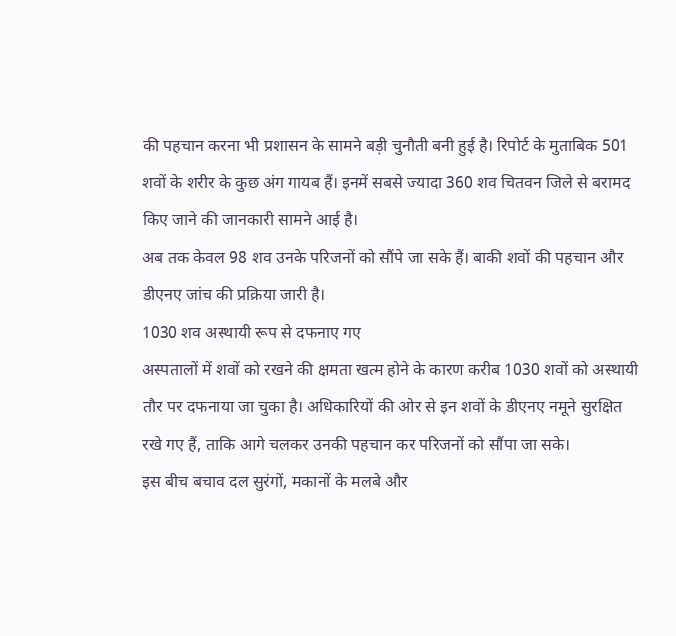की पहचान करना भी प्रशासन के सामने बड़ी चुनौती बनी हुई है। रिपोर्ट के मुताबिक 501 शवों के शरीर के कुछ अंग गायब हैं। इनमें सबसे ज्यादा 360 शव चितवन जिले से बरामद किए जाने की जानकारी सामने आई है।
अब तक केवल 98 शव उनके परिजनों को सौंपे जा सके हैं। बाकी शवों की पहचान और डीएनए जांच की प्रक्रिया जारी है।
1030 शव अस्थायी रूप से दफनाए गए
अस्पतालों में शवों को रखने की क्षमता खत्म होने के कारण करीब 1030 शवों को अस्थायी तौर पर दफनाया जा चुका है। अधिकारियों की ओर से इन शवों के डीएनए नमूने सुरक्षित रखे गए हैं, ताकि आगे चलकर उनकी पहचान कर परिजनों को सौंपा जा सके।
इस बीच बचाव दल सुरंगों, मकानों के मलबे और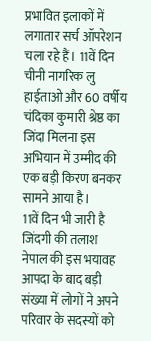प्रभावित इलाकों में लगातार सर्च ऑपरेशन चला रहे हैं। 11वें दिन चीनी नागरिक लु हाईताओ और 60 वर्षीय चंदिका कुमारी श्रेष्ठ का जिंदा मिलना इस अभियान में उम्मीद की एक बड़ी किरण बनकर सामने आया है।
11वें दिन भी जारी है जिंदगी की तलाश
नेपाल की इस भयावह आपदा के बाद बड़ी संख्या में लोगों ने अपने परिवार के सदस्यों को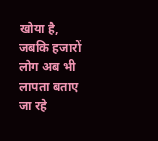खोया है, जबकि हजारों लोग अब भी लापता बताए जा रहे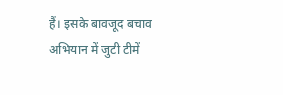हैं। इसके बावजूद बचाव अभियान में जुटी टीमें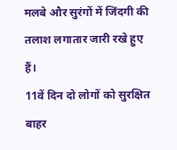मलबे और सुरंगों में जिंदगी की तलाश लगातार जारी रखे हुए हैं।
11वें दिन दो लोगों को सुरक्षित बाहर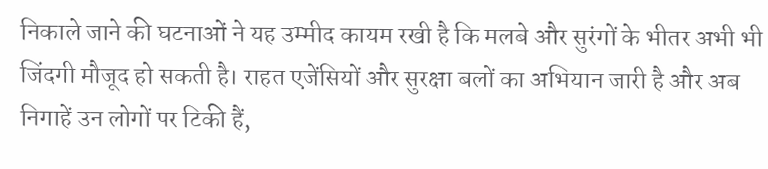निकाले जाने की घटनाओं ने यह उम्मीद कायम रखी है कि मलबे और सुरंगों के भीतर अभी भी जिंदगी मौजूद हो सकती है। राहत एजेंसियों और सुरक्षा बलों का अभियान जारी है और अब निगाहें उन लोगों पर टिकी हैं,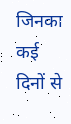जिनका कई दिनों से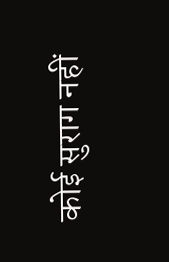कोई सुराग नहीं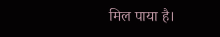मिल पाया है।